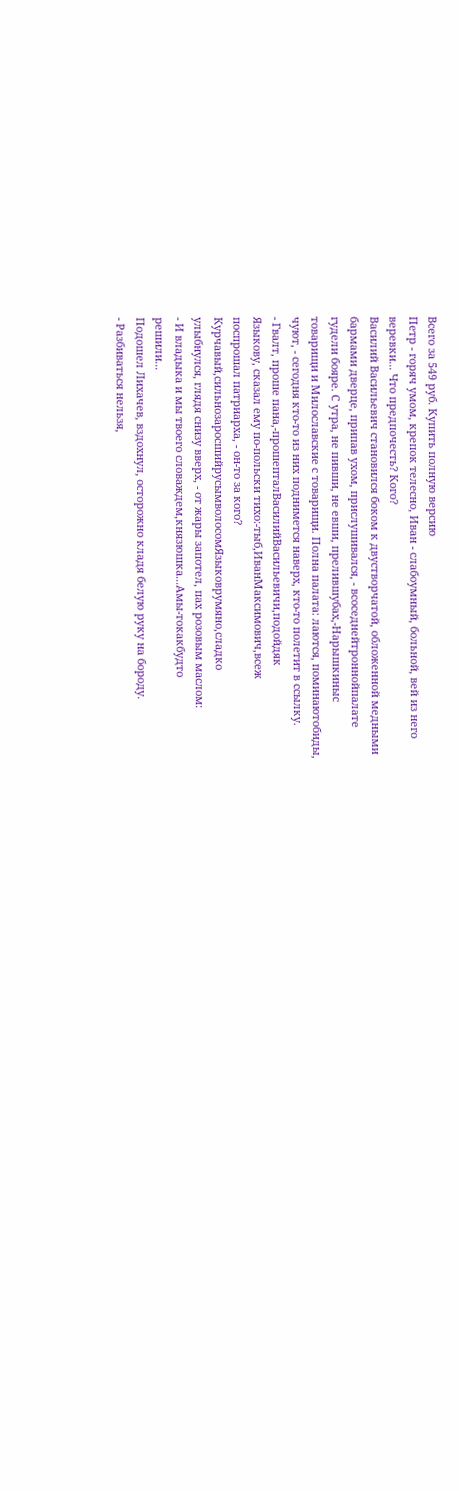Всего за 549 руб. Купить полную версию
Петр - горяч умом, крепок телесно, Иван - слабоумный, больной, вей из него
веревки... Что предпочесть? Кого?
Василий Васильевич становился боком к двустворчатой, обложенной медными
бармами дверце, припав ухом, прислушивался, - всоседнейтроннойпалате
гудели бояре. С утра, не пивши, не евши, прелившубах,-Нарышкиныс
товарищи и Милославские с товарищи. Полна палата: лаются, поминаютобиды,
чуют, - сегодня кто-то из них поднимется наверх, кто-то полетит в ссылку.
- Гвалт, проше пана,-прошепталВасилийВасильевичи,подойдяк
Языкову, сказал ему по-польски тихо:-тыб,ИванМаксимович,всеж
поспрошал патриарха, - он-то за кого?
Курчавый,сильнозаросшийрусымволосомЯзыковрумяно,сладко
улыбнулся, глядя снизу вверх, - от жары запотел, пах розовым маслом:
- И владыка и мы твоего словаждем,князюшка...Амы-токакбудто
решили...
Подошел Лихачев, вздохнул, осторожно кладя белую руку на бороду.
- Разбиваться нельзя,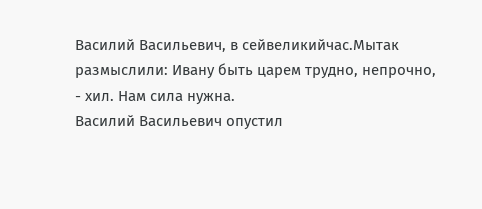Василий Васильевич, в сейвеликийчас.Мытак
размыслили: Ивану быть царем трудно, непрочно, - хил. Нам сила нужна.
Василий Васильевич опустил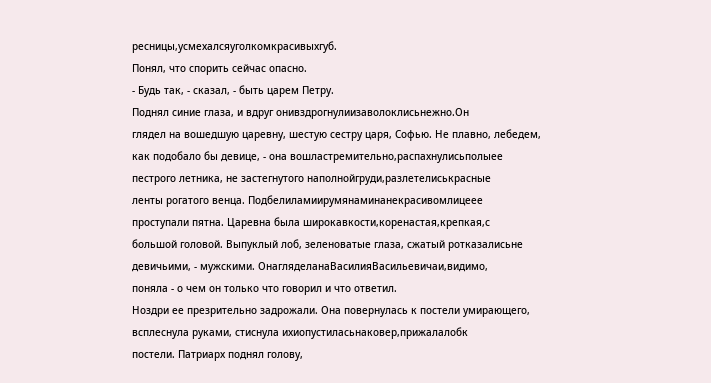ресницы,усмехалсяуголкомкрасивыхгуб.
Понял, что спорить сейчас опасно.
- Будь так, - сказал, - быть царем Петру.
Поднял синие глаза, и вдруг онивздрогнулиизаволоклисьнежно.Он
глядел на вошедшую царевну, шестую сестру царя, Софью. Не плавно, лебедем,
как подобало бы девице, - она вошластремительно,распахнулисьполыее
пестрого летника, не застегнутого наполнойгруди,разлетелиськрасные
ленты рогатого венца. Подбелиламиирумянаминанекрасивомлицеее
проступали пятна. Царевна была широкавкости,коренастая,крепкая,с
большой головой. Выпуклый лоб, зеленоватые глаза, сжатый ротказалисьне
девичьими, - мужскими. ОнагляделанаВасилияВасильевичаи,видимо,
поняла - о чем он только что говорил и что ответил.
Ноздри ее презрительно задрожали. Она повернулась к постели умирающего,
всплеснула руками, стиснула ихиопустиласьнаковер,прижалалобк
постели. Патриарх поднял голову,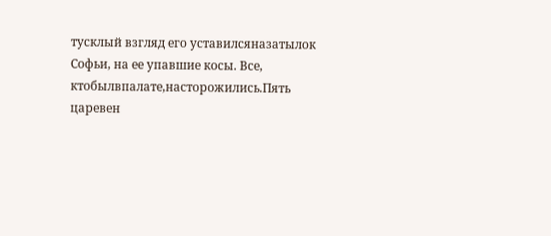тусклый взгляд его уставилсяназатылок
Софьи, на ее упавшие косы. Все, ктобылвпалате,насторожились.Пять
царевен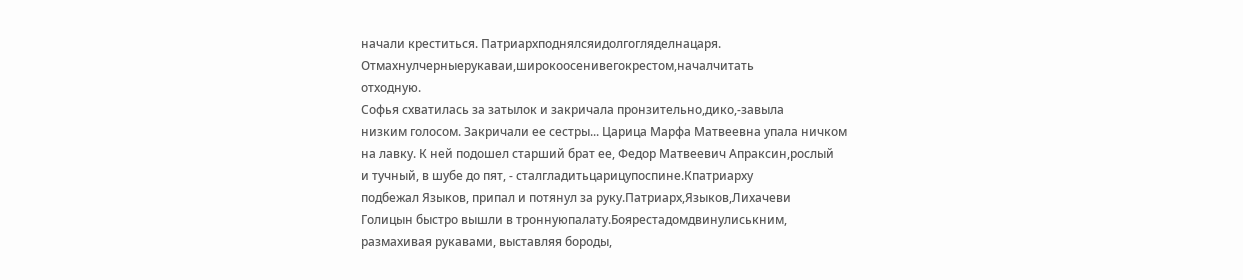начали креститься. Патриархподнялсяидолгогляделнацаря.
Отмахнулчерныерукаваи,широкоосенивегокрестом,началчитать
отходную.
Софья схватилась за затылок и закричала пронзительно,дико,-завыла
низким голосом. Закричали ее сестры... Царица Марфа Матвеевна упала ничком
на лавку. К ней подошел старший брат ее, Федор Матвеевич Апраксин,рослый
и тучный, в шубе до пят, - сталгладитьцарицупоспине.Кпатриарху
подбежал Языков, припал и потянул за руку.Патриарх,Языков,Лихачеви
Голицын быстро вышли в троннуюпалату.Боярестадомдвинулиськним,
размахивая рукавами, выставляя бороды,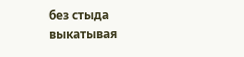без стыда выкатывая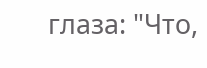глаза: "Что,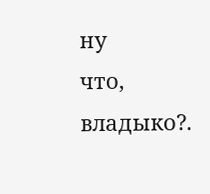ну
что, владыко?.